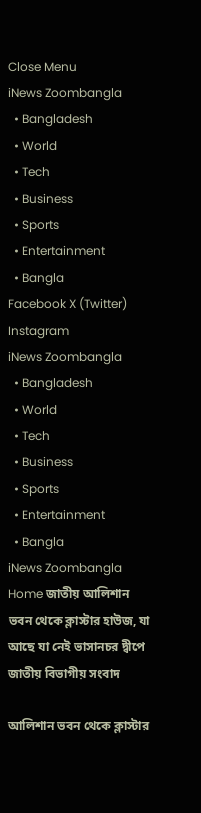Close Menu
iNews Zoombangla
  • Bangladesh
  • World
  • Tech
  • Business
  • Sports
  • Entertainment
  • Bangla
Facebook X (Twitter) Instagram
iNews Zoombangla
  • Bangladesh
  • World
  • Tech
  • Business
  • Sports
  • Entertainment
  • Bangla
iNews Zoombangla
Home জাতীয় আলিশান ভবন থেকে ক্লাস্টার হাউজ, যা আছে যা নেই ভাসানচর দ্বীপে
জাতীয় বিভাগীয় সংবাদ

আলিশান ভবন থেকে ক্লাস্টার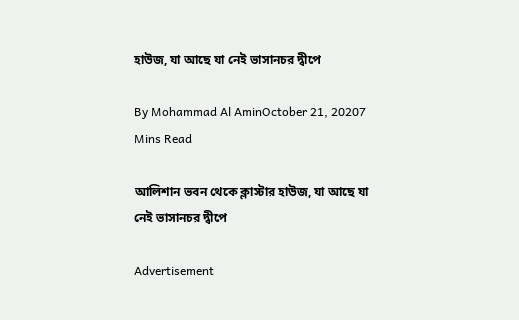হাউজ, যা আছে যা নেই ভাসানচর দ্বীপে

By Mohammad Al AminOctober 21, 20207 Mins Read

আলিশান ভবন থেকে ক্লাস্টার হাউজ, যা আছে যা নেই ভাসানচর দ্বীপে

Advertisement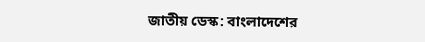জাতীয় ডেস্ক: বাংলাদেশের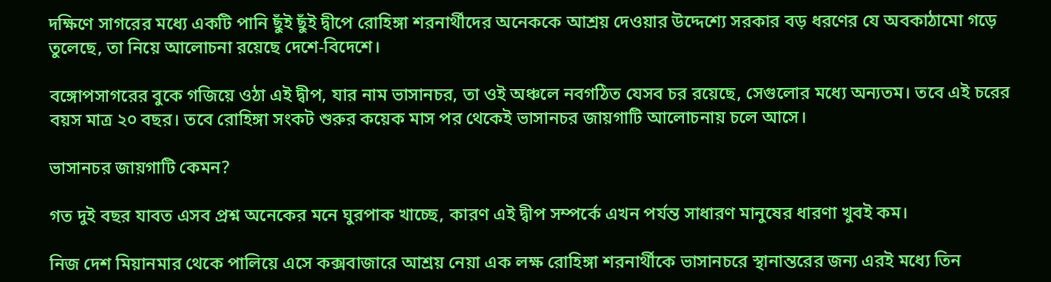দক্ষিণে সাগরের মধ্যে একটি পানি ছুঁই ছুঁই দ্বীপে রোহিঙ্গা শরনার্থীদের অনেককে আশ্রয় দেওয়ার উদ্দেশ্যে সরকার বড় ধরণের যে অবকাঠামো গড়ে তুলেছে, তা নিয়ে আলোচনা রয়েছে দেশে-বিদেশে।

বঙ্গোপসাগরের বুকে গজিয়ে ওঠা এই দ্বীপ, যার নাম ভাসানচর, তা ওই অঞ্চলে নবগঠিত যেসব চর রয়েছে, সেগুলোর মধ্যে অন্যতম। তবে এই চরের বয়স মাত্র ২০ বছর। তবে রোহিঙ্গা সংকট শুরুর কয়েক মাস পর থেকেই ভাসানচর জায়গাটি আলোচনায় চলে আসে।

ভাসানচর জায়গাটি কেমন?

গত দুই বছর যাবত এসব প্রশ্ন অনেকের মনে ঘুরপাক খাচ্ছে, কারণ এই দ্বীপ সম্পর্কে এখন পর্যন্ত সাধারণ মানুষের ধারণা খুবই কম।

নিজ দেশ মিয়ানমার থেকে পালিয়ে এসে কক্সবাজারে আশ্রয় নেয়া এক লক্ষ রোহিঙ্গা শরনার্থীকে ভাসানচরে স্থানান্তরের জন্য এরই মধ্যে তিন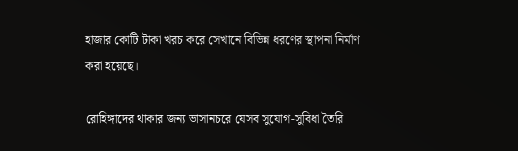হাজার কোটি টাকা খরচ করে সেখানে বিভিন্ন ধরণের স্থাপনা নির্মাণ করা হয়েছে।

রোহিঙ্গাদের থাকার জন্য ভাসানচরে যেসব সুযোগ-সুবিধা তৈরি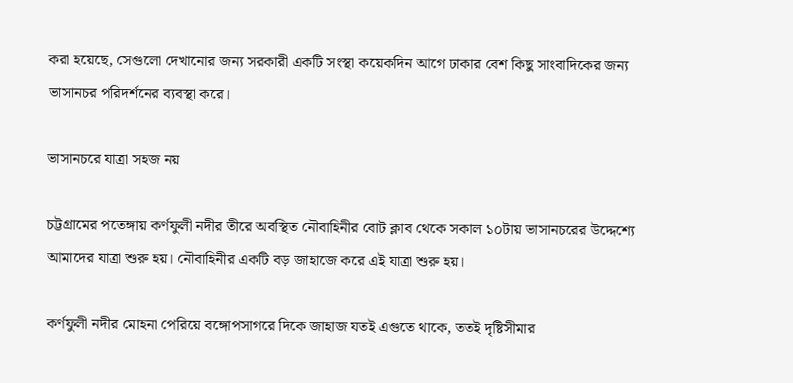করা হয়েছে, সেগুলো দেখানোর জন্য সরকারী একটি সংস্থা কয়েকদিন আগে ঢাকার বেশ কিছু সাংবাদিকের জন্য ভাসানচর পরিদর্শনের ব্যবস্থা করে।

ভাসানচরে যাত্রা সহজ নয়

চট্টগ্রামের পতেঙ্গায় কর্ণফুলী নদীর তীরে অবস্থিত নৌবাহিনীর বোট ক্লাব থেকে সকাল ১০টায় ভাসানচরের উদ্দেশ্যে আমাদের যাত্রা শুরু হয়। নৌবাহিনীর একটি বড় জাহাজে করে এই যাত্রা শুরু হয়।

কর্ণফুলী নদীর মোহনা পেরিয়ে বঙ্গোপসাগরে দিকে জাহাজ যতই এগুতে থাকে, ততই দৃষ্টিসীমার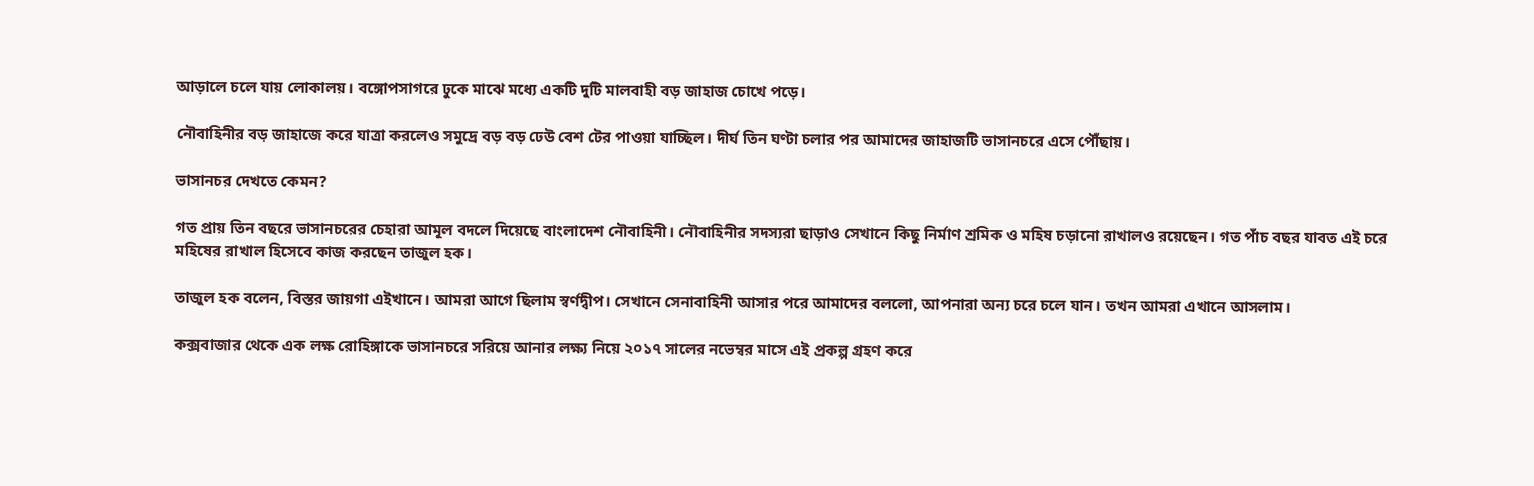আড়ালে চলে যায় লোকালয়। বঙ্গোপসাগরে ঢুকে মাঝে মধ্যে একটি দুটি মালবাহী বড় জাহাজ চোখে পড়ে।

নৌবাহিনীর বড় জাহাজে করে যাত্রা করলেও সমুদ্রে বড় বড় ঢেউ বেশ টের পাওয়া যাচ্ছিল। দীর্ঘ তিন ঘণ্টা চলার পর আমাদের জাহাজটি ভাসানচরে এসে পৌঁছায়।

ভাসানচর দেখতে কেমন?

গত প্রায় তিন বছরে ভাসানচরের চেহারা আমূল বদলে দিয়েছে বাংলাদেশ নৌবাহিনী। নৌবাহিনীর সদস্যরা ছাড়াও সেখানে কিছু নির্মাণ শ্রমিক ও মহিষ চড়ানো রাখালও রয়েছেন। গত পাঁচ বছর যাবত এই চরে মহিষের রাখাল হিসেবে কাজ করছেন তাজুল হক।

তাজুল হক বলেন, বিস্তর জায়গা এইখানে। আমরা আগে ছিলাম স্বর্ণদ্বীপ। সেখানে সেনাবাহিনী আসার পরে আমাদের বললো, আপনারা অন্য চরে চলে যান। তখন আমরা এখানে আসলাম।

কক্সবাজার থেকে এক লক্ষ রোহিঙ্গাকে ভাসানচরে সরিয়ে আনার লক্ষ্য নিয়ে ২০১৭ সালের নভেম্বর মাসে এই প্রকল্প গ্রহণ করে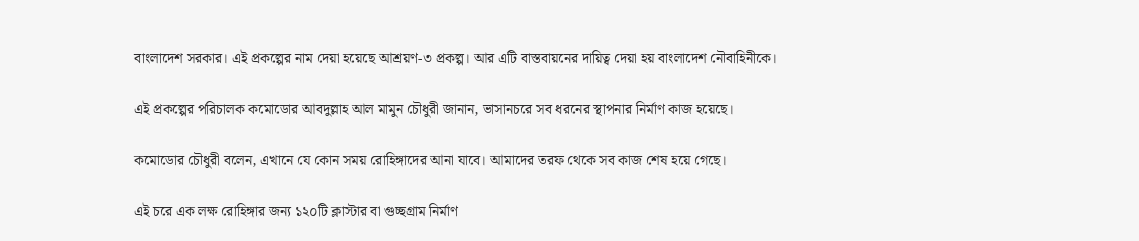বাংলাদেশ সরকার। এই প্রকল্পের নাম দেয়া হয়েছে আশ্রয়ণ-৩ প্রকল্প। আর এটি বাস্তবায়নের দায়িত্ব দেয়া হয় বাংলাদেশ নৌবাহিনীকে।

এই প্রকল্পের পরিচালক কমোডোর আবদুল্লাহ আল মামুন চৌধুরী জানান, ভাসানচরে সব ধরনের স্থাপনার নির্মাণ কাজ হয়েছে।

কমোডোর চৌধুরী বলেন, এখানে যে কোন সময় রোহিঙ্গাদের আনা যাবে। আমাদের তরফ থেকে সব কাজ শেষ হয়ে গেছে।

এই চরে এক লক্ষ রোহিঙ্গার জন্য ১২০টি ক্লাস্টার বা গুচ্ছগ্রাম নির্মাণ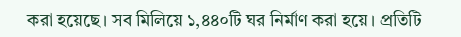করা হয়েছে। সব মিলিয়ে ১,৪৪০টি ঘর নির্মাণ করা হয়ে। প্রতিটি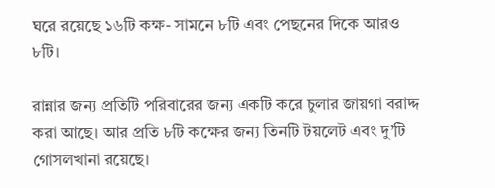ঘরে রয়েছে ১৬টি কক্ষ- সামনে ৮টি এবং পেছনের দিকে আরও ৮টি।

রান্নার জন্য প্রতিটি পরিবারের জন্য একটি করে চুলার জায়গা বরাদ্দ করা আছে। আর প্রতি ৮টি কক্ষের জন্য তিনটি টয়লেট এবং দু’টি গোসলখানা রয়েছে।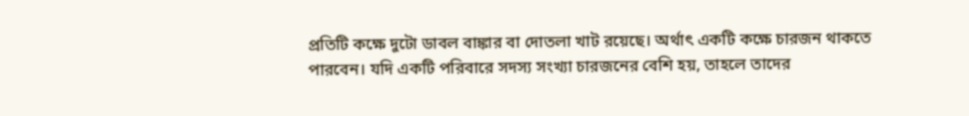প্রতিটি কক্ষে দুটো ডাবল বাঙ্কার বা দোতলা খাট রয়েছে। অর্থাৎ একটি কক্ষে চারজন থাকতে পারবেন। যদি একটি পরিবারে সদস্য সংখ্যা চারজনের বেশি হয়, তাহলে তাদের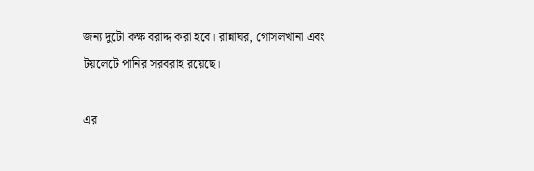জন্য দুটো কক্ষ বরাদ্দ করা হবে। রান্নাঘর, গোসলখানা এবং টয়লেটে পানির সরবরাহ রয়েছে।

এর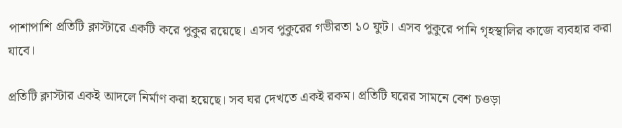পাশাপাশি প্রতিটি ক্লাস্টারে একটি করে পুকুর রয়েছে। এসব পুকুরের গভীরতা ১০ ফুট। এসব পুকুরে পানি গৃহস্থালির কাজে ব্যবহার করা যাবে।

প্রতিটি ক্লাস্টার একই আদলে নির্মাণ করা হয়েছে। সব ঘর দেখতে একই রকম। প্রতিটি ঘরের সামনে বেশ চওড়া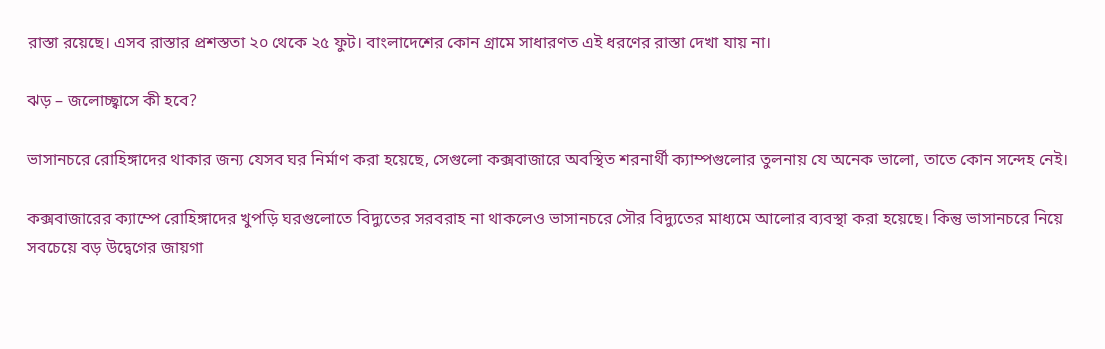রাস্তা রয়েছে। এসব রাস্তার প্রশস্ততা ২০ থেকে ২৫ ফুট। বাংলাদেশের কোন গ্রামে সাধারণত এই ধরণের রাস্তা দেখা যায় না।

ঝড় – জলোচ্ছ্বাসে কী হবে?

ভাসানচরে রোহিঙ্গাদের থাকার জন্য যেসব ঘর নির্মাণ করা হয়েছে, সেগুলো কক্সবাজারে অবস্থিত শরনার্থী ক্যাম্পগুলোর তুলনায় যে অনেক ভালো, তাতে কোন সন্দেহ নেই।

কক্সবাজারের ক্যাম্পে রোহিঙ্গাদের খুপড়ি ঘরগুলোতে বিদ্যুতের সরবরাহ না থাকলেও ভাসানচরে সৌর বিদ্যুতের মাধ্যমে আলোর ব্যবস্থা করা হয়েছে। কিন্তু ভাসানচরে নিয়ে সবচেয়ে বড় উদ্বেগের জায়গা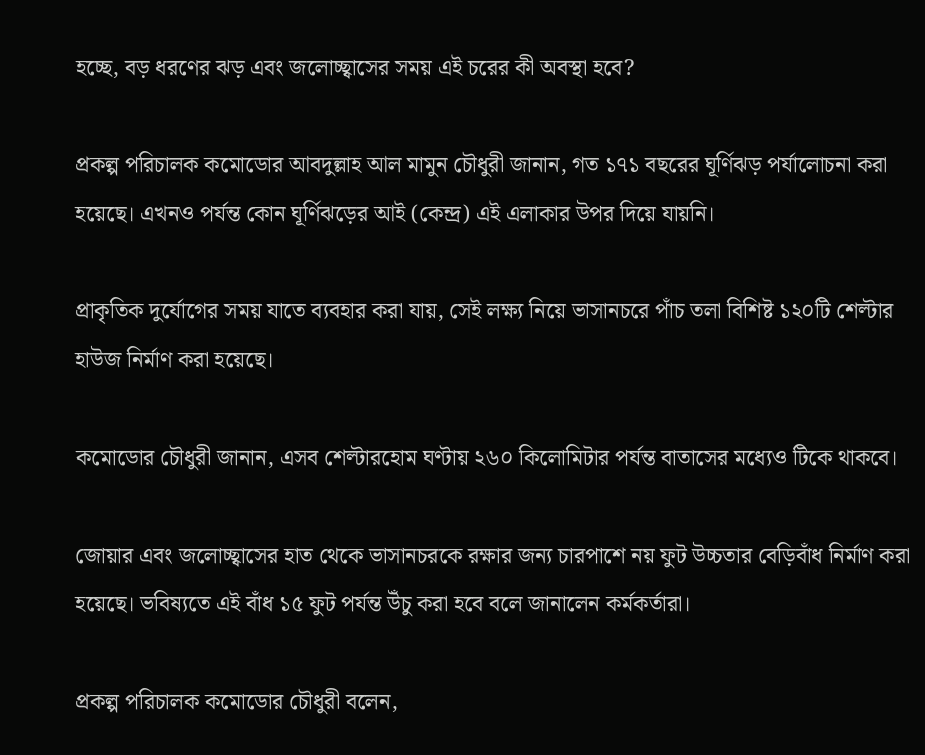হচ্ছে, বড় ধরণের ঝড় এবং জলোচ্ছ্বাসের সময় এই চরের কী অবস্থা হবে?

প্রকল্প পরিচালক কমোডোর আবদুল্লাহ আল মামুন চৌধুরী জানান, গত ১৭১ বছরের ঘূর্ণিঝড় পর্যালোচনা করা হয়েছে। এখনও পর্যন্ত কোন ঘূর্ণিঝড়ের আই (কেন্দ্র) এই এলাকার উপর দিয়ে যায়নি।

প্রাকৃতিক দুর্যোগের সময় যাতে ব্যবহার করা যায়, সেই লক্ষ্য নিয়ে ভাসানচরে পাঁচ তলা বিশিষ্ট ১২০টি শেল্টার হাউজ নির্মাণ করা হয়েছে।

কমোডোর চৌধুরী জানান, এসব শেল্টারহোম ঘণ্টায় ২৬০ কিলোমিটার পর্যন্ত বাতাসের মধ্যেও টিকে থাকবে।

জোয়ার এবং জলোচ্ছ্বাসের হাত থেকে ভাসানচরকে রক্ষার জন্য চারপাশে নয় ফুট উচ্চতার বেড়িবাঁধ নির্মাণ করা হয়েছে। ভবিষ্যতে এই বাঁধ ১৫ ফুট পর্যন্ত উঁচু করা হবে বলে জানালেন কর্মকর্তারা।

প্রকল্প পরিচালক কমোডোর চৌধুরী বলেন,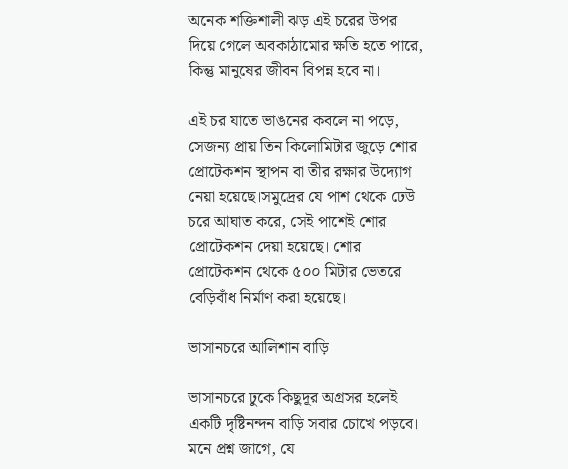অনেক শক্তিশালী ঝড় এই চরের উপর দিয়ে গেলে অবকাঠামোর ক্ষতি হতে পারে, কিন্তু মানুষের জীবন বিপন্ন হবে না।

এই চর যাতে ভাঙনের কবলে না পড়ে, সেজন্য প্রায় তিন কিলোমিটার জুড়ে শোর প্রোটেকশন স্থাপন বা তীর রক্ষার উদ্যোগ নেয়া হয়েছে।সমুদ্রের যে পাশ থেকে ঢেউ চরে আঘাত করে, সেই পাশেই শোর প্রোটেকশন দেয়া হয়েছে। শোর প্রোটেকশন থেকে ৫০০ মিটার ভেতরে বেড়িবাঁধ নির্মাণ করা হয়েছে।

ভাসানচরে আলিশান বাড়ি

ভাসানচরে ঢুকে কিছুদূর অগ্রসর হলেই একটি দৃষ্টিনন্দন বাড়ি সবার চোখে পড়বে। মনে প্রশ্ন জাগে, যে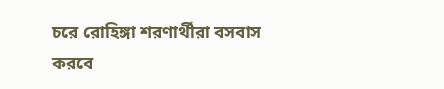চরে রোহিঙ্গা শরণার্থীরা বসবাস করবে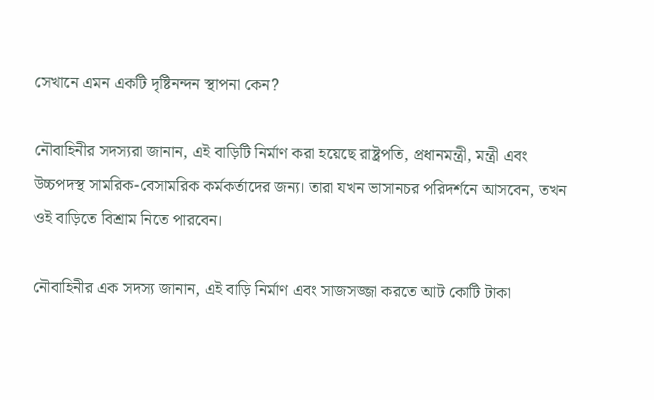সেখানে এমন একটি দৃষ্টিনন্দন স্থাপনা কেন?

নৌবাহিনীর সদস্যরা জানান, এই বাড়িটি নির্মাণ করা হয়েছে রাষ্ট্রপতি, প্রধানমন্ত্রী, মন্ত্রী এবং উচ্চপদস্থ সামরিক-বেসামরিক কর্মকর্তাদের জন্য। তারা যখন ভাসানচর পরিদর্শনে আসবেন, তখন ওই বাড়িতে বিশ্রাম নিতে পারবেন।

নৌবাহিনীর এক সদস্য জানান, এই বাড়ি নির্মাণ এবং সাজসজ্জা করতে আট কোটি টাকা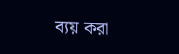ব্যয় করা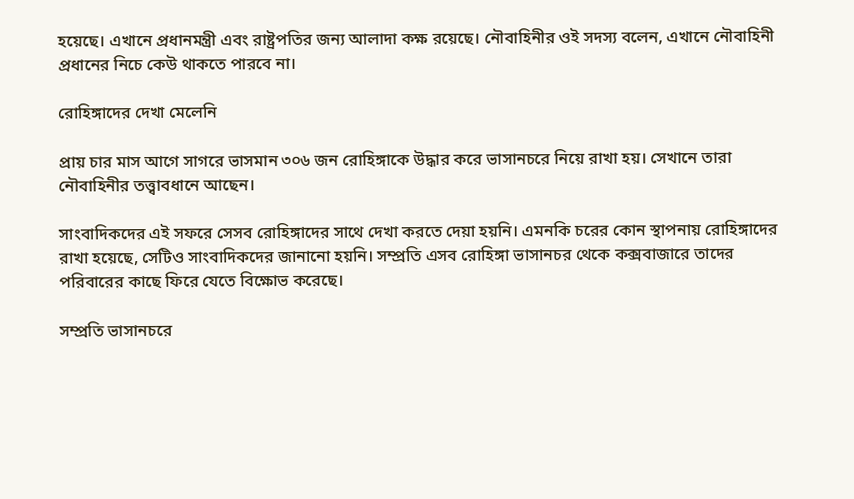হয়েছে। এখানে প্রধানমন্ত্রী এবং রাষ্ট্রপতির জন্য আলাদা কক্ষ রয়েছে। নৌবাহিনীর ওই সদস্য বলেন, এখানে নৌবাহিনী প্রধানের নিচে কেউ থাকতে পারবে না।

রোহিঙ্গাদের দেখা মেলেনি

প্রায় চার মাস আগে সাগরে ভাসমান ৩০৬ জন রোহিঙ্গাকে উদ্ধার করে ভাসানচরে নিয়ে রাখা হয়। সেখানে তারা নৌবাহিনীর তত্ত্বাবধানে আছেন।

সাংবাদিকদের এই সফরে সেসব রোহিঙ্গাদের সাথে দেখা করতে দেয়া হয়নি। এমনকি চরের কোন স্থাপনায় রোহিঙ্গাদের রাখা হয়েছে, সেটিও সাংবাদিকদের জানানো হয়নি। সম্প্রতি এসব রোহিঙ্গা ভাসানচর থেকে কক্সবাজারে তাদের পরিবারের কাছে ফিরে যেতে বিক্ষোভ করেছে।

সম্প্রতি ভাসানচরে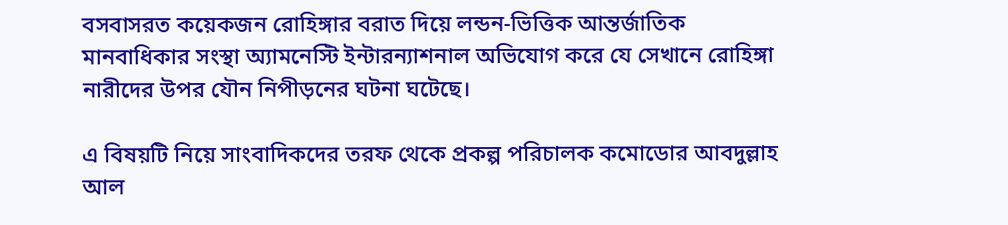বসবাসরত কয়েকজন রোহিঙ্গার বরাত দিয়ে লন্ডন-ভিত্তিক আন্তর্জাতিক মানবাধিকার সংস্থা অ্যামনেস্টি ইন্টারন্যাশনাল অভিযোগ করে যে সেখানে রোহিঙ্গা নারীদের উপর যৌন নিপীড়নের ঘটনা ঘটেছে।

এ বিষয়টি নিয়ে সাংবাদিকদের তরফ থেকে প্রকল্প পরিচালক কমোডোর আবদুল্লাহ আল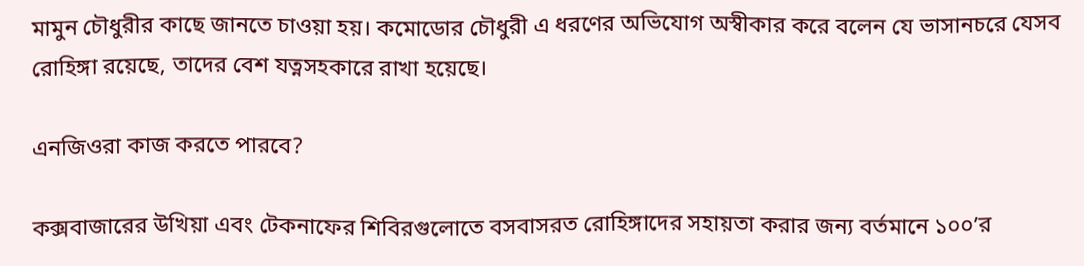মামুন চৌধুরীর কাছে জানতে চাওয়া হয়। কমোডোর চৌধুরী এ ধরণের অভিযোগ অস্বীকার করে বলেন যে ভাসানচরে যেসব রোহিঙ্গা রয়েছে, তাদের বেশ যত্নসহকারে রাখা হয়েছে।

এনজিওরা কাজ করতে পারবে?

কক্সবাজারের উখিয়া এবং টেকনাফের শিবিরগুলোতে বসবাসরত রোহিঙ্গাদের সহায়তা করার জন্য বর্তমানে ১০০’র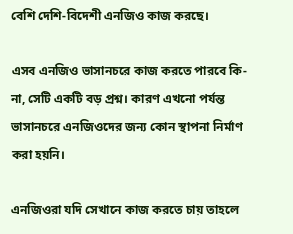বেশি দেশি-বিদেশী এনজিও কাজ করছে।

এসব এনজিও ভাসানচরে কাজ করতে পারবে কি-না, সেটি একটি বড় প্রশ্ন। কারণ এখনো পর্যন্ত ভাসানচরে এনজিওদের জন্য কোন স্থাপনা নির্মাণ করা হয়নি।

এনজিওরা যদি সেখানে কাজ করতে চায় তাহলে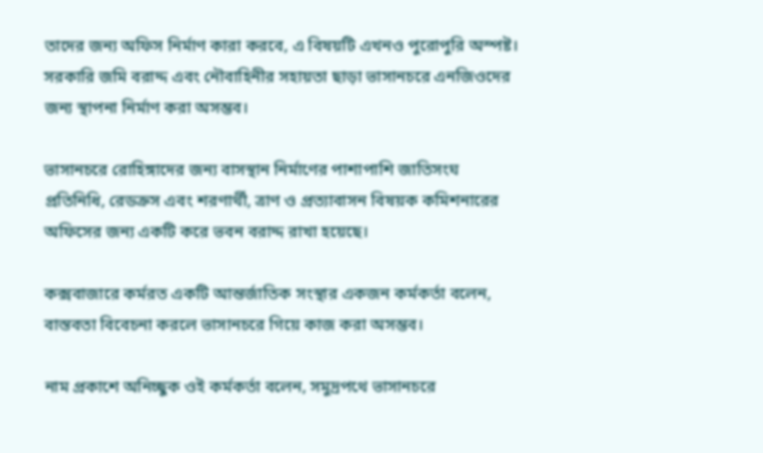তাদের জন্য অফিস নির্মাণ কারা করবে, এ বিষয়টি এখনও পুরোপুরি অস্পষ্ট। সরকারি জমি বরাদ্দ এবং নৌবাহিনীর সহায়তা ছাড়া ভাসানচরে এনজিওদের জন্য স্থাপনা নির্মাণ করা অসম্ভব।

ভাসানচরে রোহিঙ্গাদের জন্য বাসস্থান নির্মাণের পাশাপাশি জাতিসংঘ প্রতিনিধি, রেডক্রস এবং শরণার্থী, ত্রাণ ও প্রত্যাবাসন বিষয়ক কমিশনারের অফিসের জন্য একটি করে ভবন বরাদ্দ রাখা হয়েছে।

কক্সবাজারে কর্মরত একটি আন্তর্জাতিক সংস্থার একজন কর্মকর্তা বলেন, বাস্তবতা বিবেচনা করলে ভাসানচরে গিয়ে কাজ করা অসম্ভব।

নাম প্রকাশে অনিচ্ছুক ওই কর্মকর্তা বলেন, সমুদ্রপথে ভাসানচরে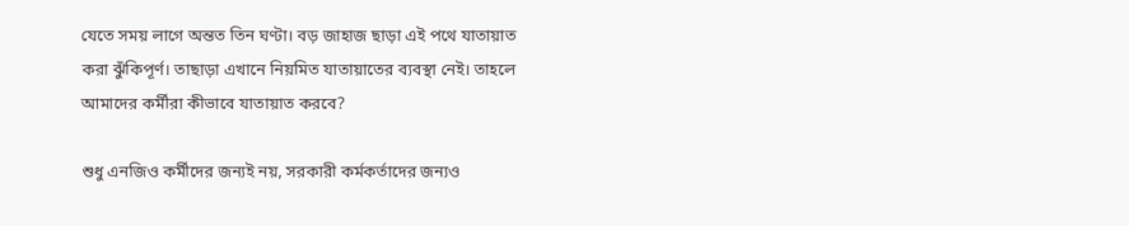যেতে সময় লাগে অন্তত তিন ঘণ্টা। বড় জাহাজ ছাড়া এই পথে যাতায়াত করা ঝুঁকিপূর্ণ। তাছাড়া এখানে নিয়মিত যাতায়াতের ব্যবস্থা নেই। তাহলে আমাদের কর্মীরা কীভাবে যাতায়াত করবে?

শুধু এনজিও কর্মীদের জন্যই নয়, সরকারী কর্মকর্তাদের জন্যও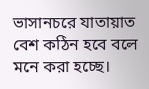ভাসানচরে যাতায়াত বেশ কঠিন হবে বলে মনে করা হচ্ছে।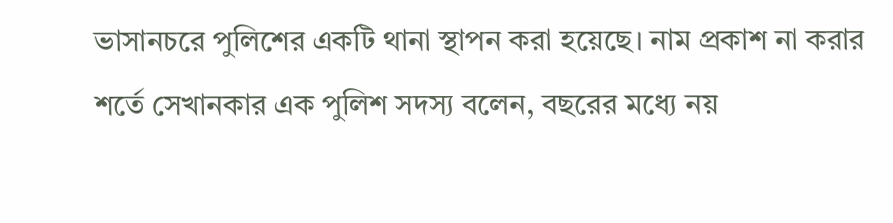ভাসানচরে পুলিশের একটি থানা স্থাপন করা হয়েছে। নাম প্রকাশ না করার শর্তে সেখানকার এক পুলিশ সদস্য বলেন, বছরের মধ্যে নয়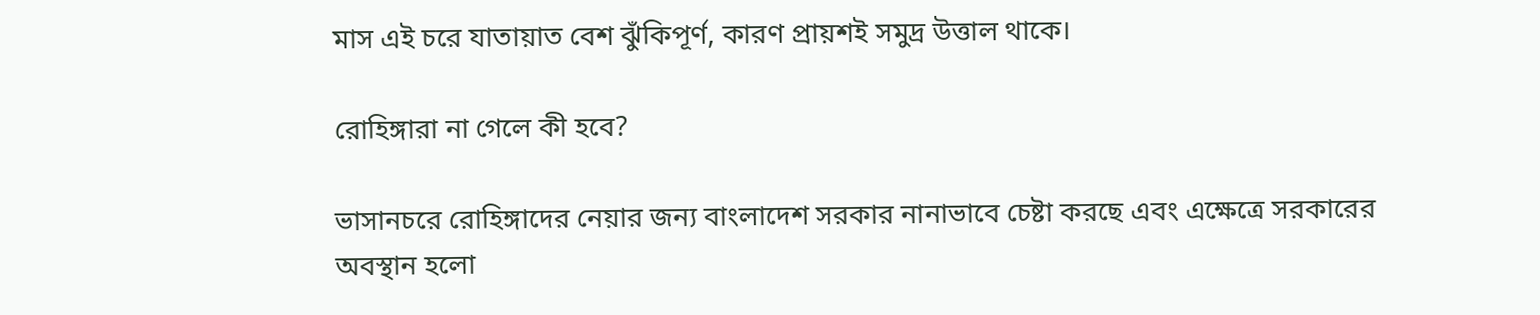মাস এই চরে যাতায়াত বেশ ঝুঁকিপূর্ণ, কারণ প্রায়শই সমুদ্র উত্তাল থাকে।

রোহিঙ্গারা না গেলে কী হবে?

ভাসানচরে রোহিঙ্গাদের নেয়ার জন্য বাংলাদেশ সরকার নানাভাবে চেষ্টা করছে এবং এক্ষেত্রে সরকারের অবস্থান হলো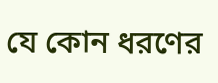যে কোন ধরণের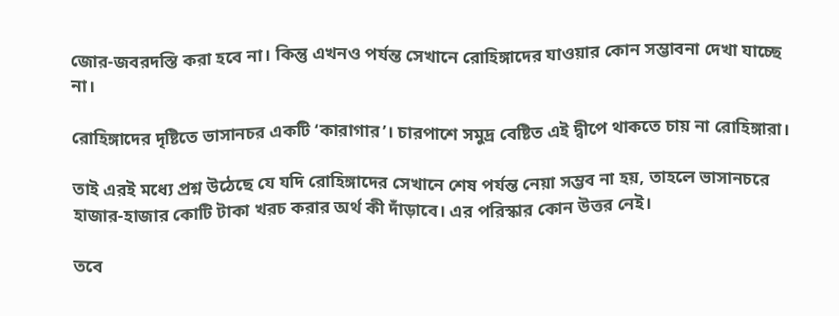জোর-জবরদস্তি করা হবে না। কিন্তু এখনও পর্যন্ত সেখানে রোহিঙ্গাদের যাওয়ার কোন সম্ভাবনা দেখা যাচ্ছে না।

রোহিঙ্গাদের দৃষ্টিতে ভাসানচর একটি ‘কারাগার’। চারপাশে সমুদ্র বেষ্টিত এই দ্বীপে থাকতে চায় না রোহিঙ্গারা।

তাই এরই মধ্যে প্রশ্ন উঠেছে যে যদি রোহিঙ্গাদের সেখানে শেষ পর্যন্ত নেয়া সম্ভব না হয়, তাহলে ভাসানচরে হাজার-হাজার কোটি টাকা খরচ করার অর্থ কী দাঁড়াবে। এর পরিস্কার কোন উত্তর নেই।

তবে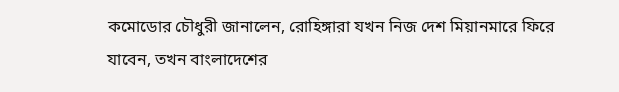কমোডোর চৌধুরী জানালেন, রোহিঙ্গারা যখন নিজ দেশ মিয়ানমারে ফিরে যাবেন, তখন বাংলাদেশের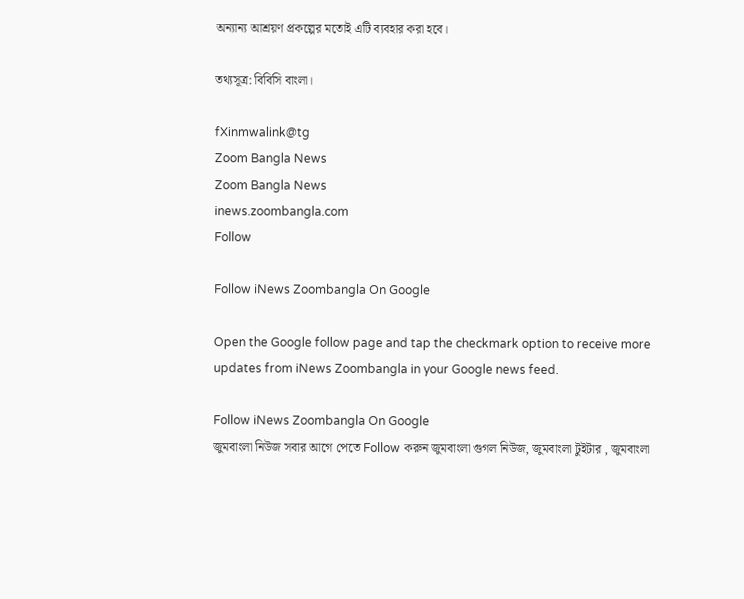অন্যান্য আশ্রয়ণ প্রকল্পের মতোই এটি ব্যবহার করা হবে।

তথ্যসূত্র: বিবিসি বাংলা।

fXinmwalink@tg
Zoom Bangla News
Zoom Bangla News
inews.zoombangla.com
Follow

Follow iNews Zoombangla On Google

Open the Google follow page and tap the checkmark option to receive more updates from iNews Zoombangla in your Google news feed.

Follow iNews Zoombangla On Google
জুমবাংলা নিউজ সবার আগে পেতে Follow করুন জুমবাংলা গুগল নিউজ, জুমবাংলা টুইটার , জুমবাংলা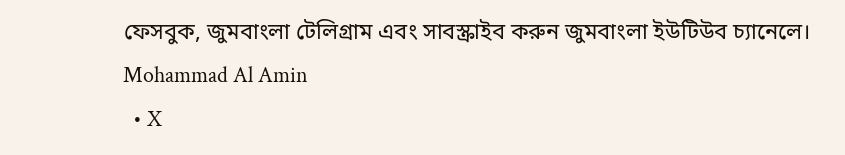ফেসবুক, জুমবাংলা টেলিগ্রাম এবং সাবস্ক্রাইব করুন জুমবাংলা ইউটিউব চ্যানেলে।
Mohammad Al Amin
  • X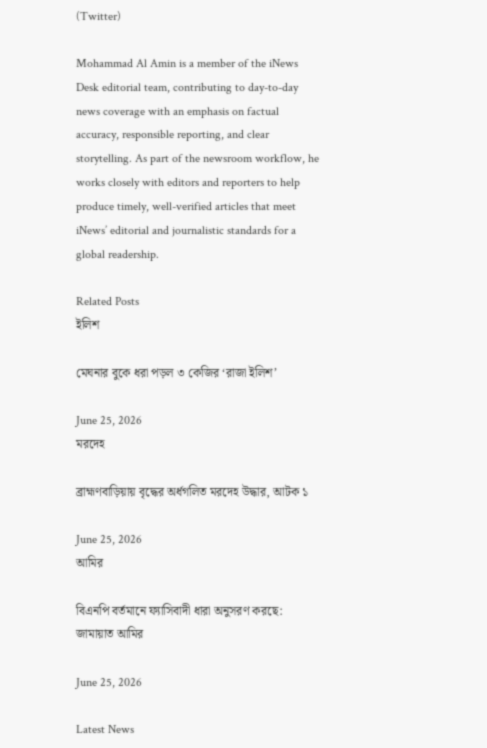(Twitter)

Mohammad Al Amin is a member of the iNews Desk editorial team, contributing to day-to-day news coverage with an emphasis on factual accuracy, responsible reporting, and clear storytelling. As part of the newsroom workflow, he works closely with editors and reporters to help produce timely, well-verified articles that meet iNews’ editorial and journalistic standards for a global readership.

Related Posts
ইলিশ

মেঘনার বুকে ধরা পড়ল ৩ কেজির ‘রাজা ইলিশ’

June 25, 2026
মরদেহ

ব্রাহ্মণবাড়িয়ায় বৃদ্ধের অর্ধগলিত মরদেহ উদ্ধার, আটক ১

June 25, 2026
আমির

বিএনপি বর্তমানে ফ্যাসিবাদী ধারা অনুসরণ করছে: জামায়াত আমির

June 25, 2026

Latest News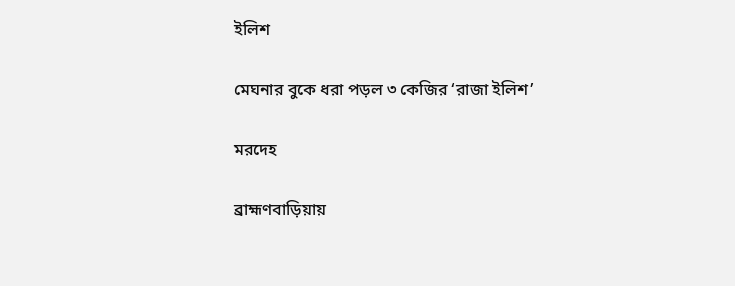ইলিশ

মেঘনার বুকে ধরা পড়ল ৩ কেজির ‘রাজা ইলিশ’

মরদেহ

ব্রাহ্মণবাড়িয়ায়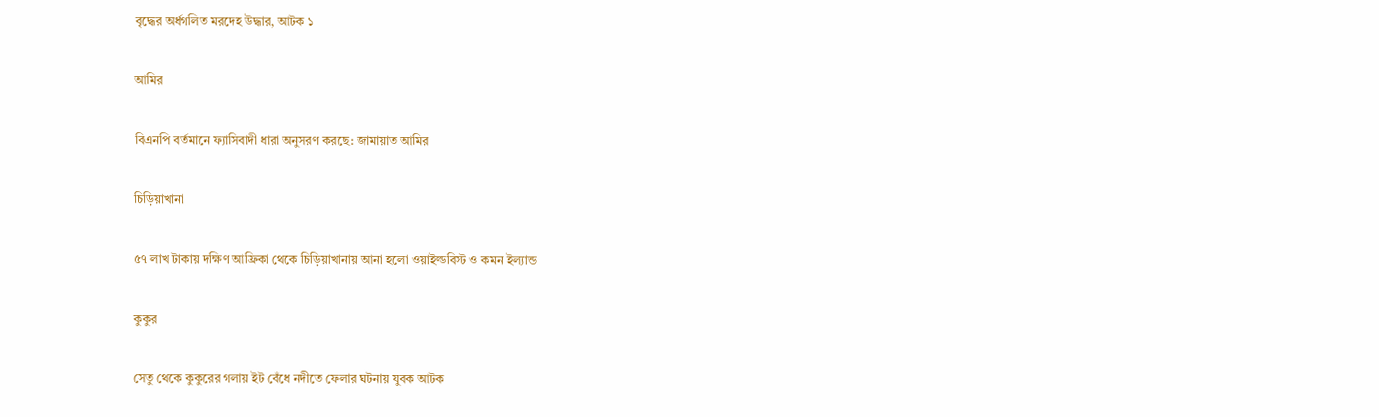বৃদ্ধের অর্ধগলিত মরদেহ উদ্ধার, আটক ১

আমির

বিএনপি বর্তমানে ফ্যাসিবাদী ধারা অনুসরণ করছে: জামায়াত আমির

চিড়িয়াখানা

৫৭ লাখ টাকায় দক্ষিণ আফ্রিকা থেকে চিড়িয়াখানায় আনা হলো ওয়াইল্ডবিস্ট ও কমন ইল্যান্ড

কুকুর

সেতু থেকে কুকুরের গলায় ইট বেঁধে নদীতে ফেলার ঘটনায় যুবক আটক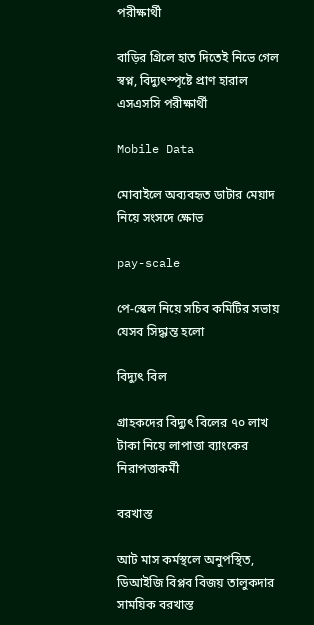পরীক্ষার্থী

বাড়ির গ্রিলে হাত দিতেই নিভে গেল স্বপ্ন, বিদ্যুৎস্পৃষ্টে প্রাণ হারাল এসএসসি পরীক্ষার্থী

Mobile Data

মোবাইলে অব্যবহৃত ডাটার মেয়াদ নিয়ে সংসদে ক্ষোভ

pay-scale

পে-স্কেল নিয়ে সচিব কমিটির সভায় যেসব সিদ্ধান্ত হলো

বিদ্যুৎ বিল

গ্রাহকদের বিদ্যুৎ বিলের ৭০ লাখ টাকা নিয়ে লাপাত্তা ব্যাংকের নিরাপত্তাকর্মী

বরখাস্ত

আট মাস কর্মস্থলে অনুপস্থিত, ডিআইজি বিপ্লব বিজয় তালুকদার সাময়িক বরখাস্ত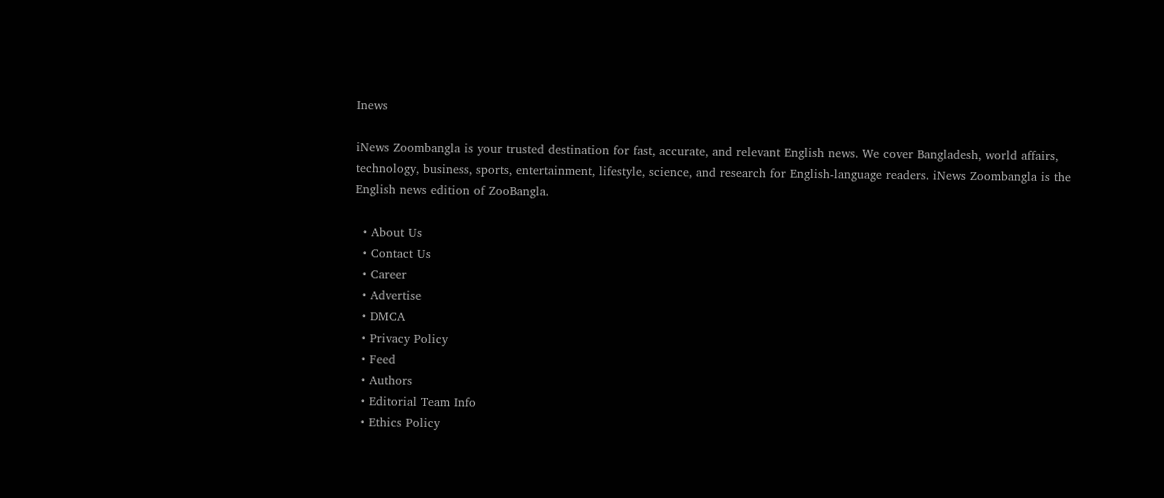Inews

iNews Zoombangla is your trusted destination for fast, accurate, and relevant English news. We cover Bangladesh, world affairs, technology, business, sports, entertainment, lifestyle, science, and research for English-language readers. iNews Zoombangla is the English news edition of ZooBangla.

  • About Us
  • Contact Us
  • Career
  • Advertise
  • DMCA
  • Privacy Policy
  • Feed
  • Authors
  • Editorial Team Info
  • Ethics Policy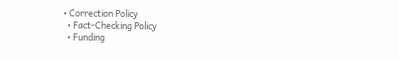• Correction Policy
  • Fact-Checking Policy
  • Funding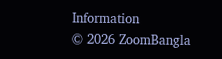Information
© 2026 ZoomBangla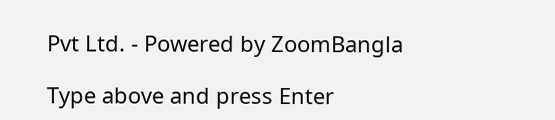Pvt Ltd. - Powered by ZoomBangla

Type above and press Enter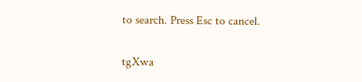to search. Press Esc to cancel.

tgXwa